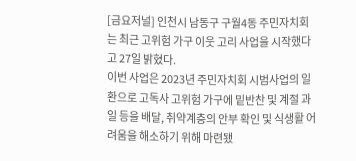[금요저널] 인천시 남동구 구월4동 주민자치회는 최근 고위험 가구 이웃 고리 사업을 시작했다고 27일 밝혔다.
이번 사업은 2023년 주민자치회 시범사업의 일환으로 고독사 고위험 가구에 밑반찬 및 계절 과일 등을 배달, 취약계층의 안부 확인 및 식생활 어려움을 해소하기 위해 마련됐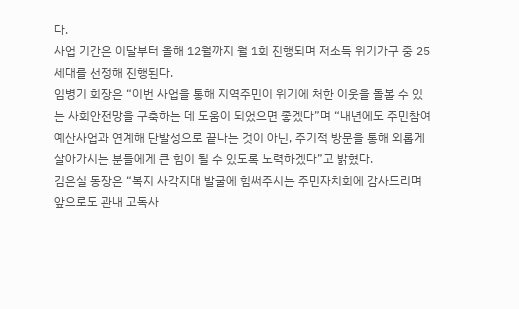다.
사업 기간은 이달부터 올해 12월까지 월 1회 진행되며 저소득 위기가구 중 25세대를 선정해 진행된다.
임병기 회장은 “이번 사업을 통해 지역주민이 위기에 처한 이웃을 돌볼 수 있는 사회안전망을 구축하는 데 도움이 되었으면 좋겠다”며 “내년에도 주민참여 예산사업과 연계해 단발성으로 끝나는 것이 아닌, 주기적 방문을 통해 외롭게 살아가시는 분들에게 큰 힘이 될 수 있도록 노력하겠다”고 밝혔다.
김은실 동장은 “복지 사각지대 발굴에 힘써주시는 주민자치회에 감사드리며 앞으로도 관내 고독사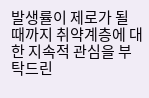발생률이 제로가 될 때까지 취약계층에 대한 지속적 관심을 부탁드린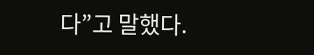다”고 말했다.